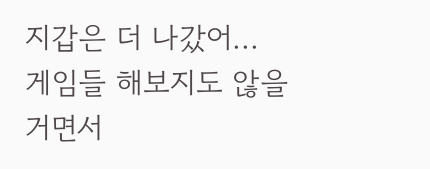지갑은 더 나갔어...
게임들 해보지도 않을 거면서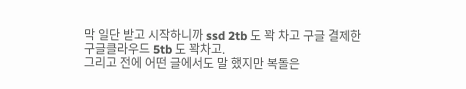막 일단 받고 시작하니까 ssd 2tb 도 꽉 차고 구글 결제한 구글클라우드 5tb 도 꽉차고.
그리고 전에 어떤 글에서도 말 했지만 복돌은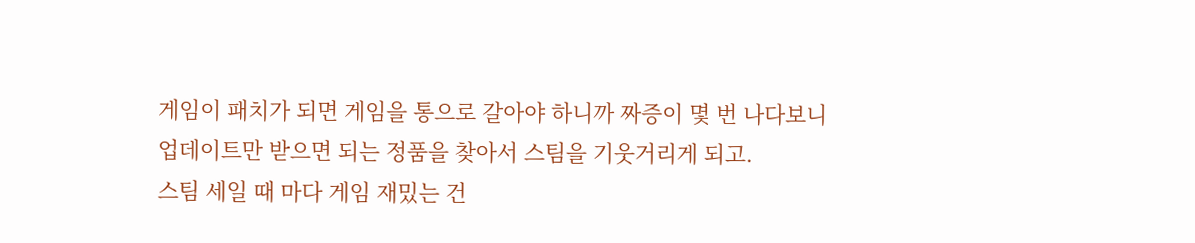게임이 패치가 되면 게임을 통으로 갈아야 하니까 짜증이 몇 번 나다보니
업데이트만 받으면 되는 정품을 찾아서 스팀을 기웃거리게 되고.
스팀 세일 때 마다 게임 재밌는 건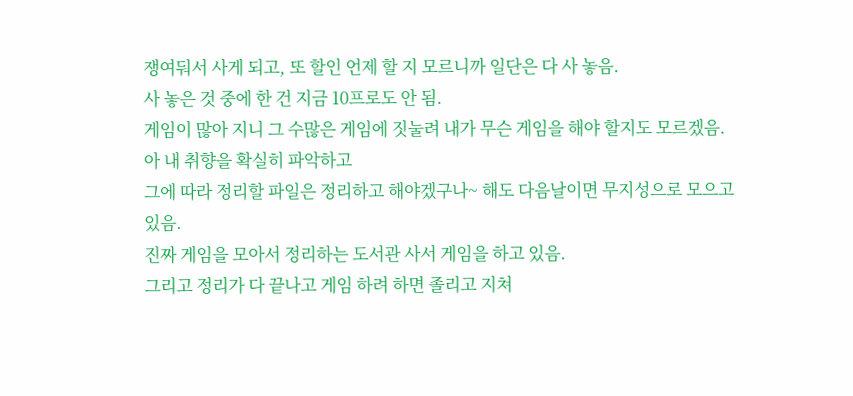쟁여둬서 사게 되고, 또 할인 언제 할 지 모르니까 일단은 다 사 놓음.
사 놓은 것 중에 한 건 지금 10프로도 안 됨.
게임이 많아 지니 그 수많은 게임에 짓눌려 내가 무슨 게임을 해야 할지도 모르겠음. 아 내 취향을 확실히 파악하고
그에 따라 정리할 파일은 정리하고 해야겠구나~ 해도 다음날이면 무지성으로 모으고 있음.
진짜 게임을 모아서 정리하는 도서관 사서 게임을 하고 있음.
그리고 정리가 다 끝나고 게임 하려 하면 졸리고 지쳐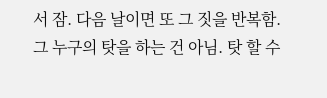서 잠. 다음 날이면 또 그 짓을 반복함.
그 누구의 탓을 하는 건 아님. 탓 할 수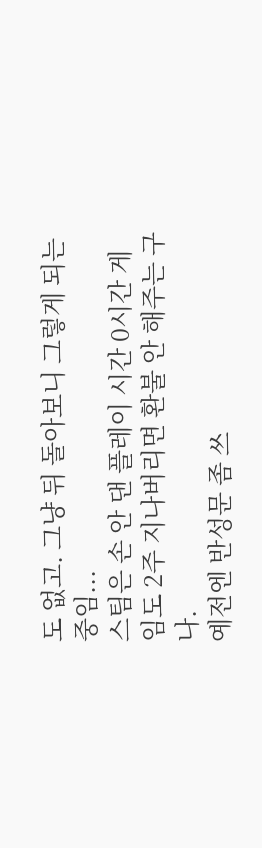도 없고. 그냥 뒤 돌아보니 그렇게 되는 중임...
스팀은 손 안 댄 플레이 시간 0시간 게임도 2주 지나버리면 환불 안 해주는 구나.
예전엔 반성문 좀 쓰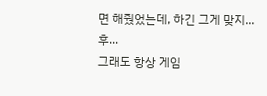면 해줬었는데, 하긴 그게 맞지...후...
그래도 항상 게임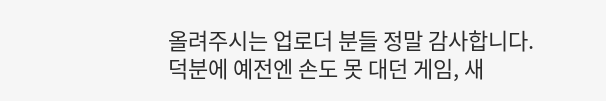올려주시는 업로더 분들 정말 감사합니다.
덕분에 예전엔 손도 못 대던 게임, 새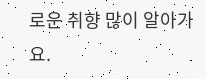로운 취향 많이 알아가요.